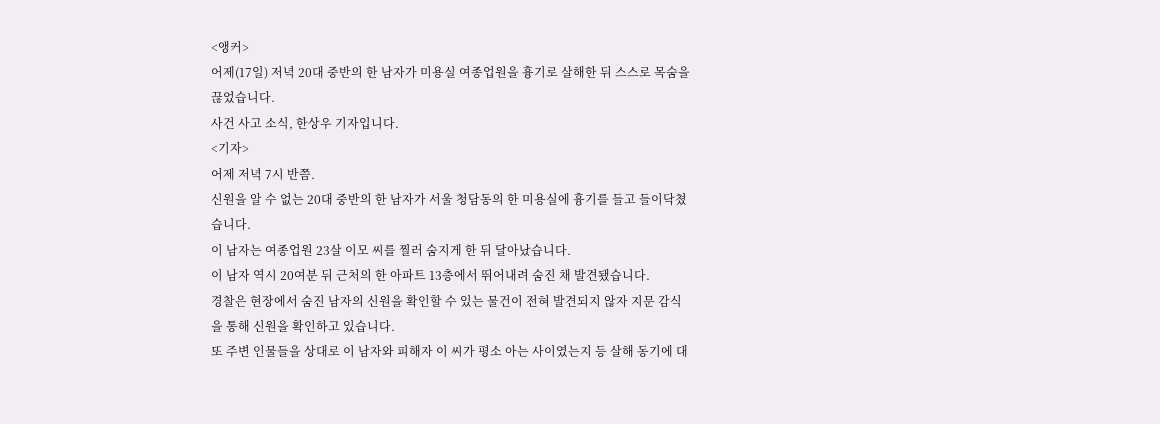<앵커>
어제(17일) 저녁 20대 중반의 한 남자가 미용실 여종업원을 흉기로 살해한 뒤 스스로 목숨을 끊었습니다.
사건 사고 소식, 한상우 기자입니다.
<기자>
어제 저녁 7시 반쯤.
신원을 알 수 없는 20대 중반의 한 남자가 서울 청담동의 한 미용실에 흉기를 들고 들이닥쳤습니다.
이 남자는 여종업원 23살 이모 씨를 찔러 숨지게 한 뒤 달아났습니다.
이 남자 역시 20여분 뒤 근처의 한 아파트 13층에서 뛰어내려 숨진 채 발견됐습니다.
경찰은 현장에서 숨진 남자의 신원을 확인할 수 있는 물건이 전혀 발견되지 않자 지문 감식을 통해 신원을 확인하고 있습니다.
또 주변 인물들을 상대로 이 남자와 피해자 이 씨가 평소 아는 사이였는지 등 살해 동기에 대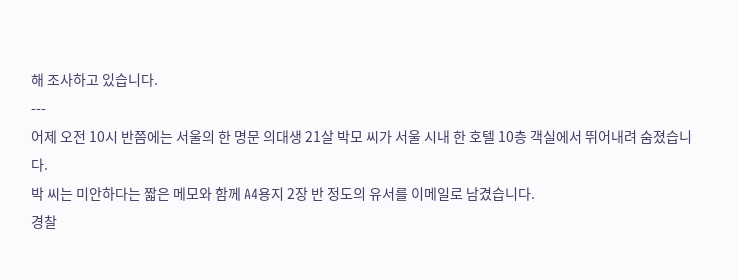해 조사하고 있습니다.
---
어제 오전 10시 반쯤에는 서울의 한 명문 의대생 21살 박모 씨가 서울 시내 한 호텔 10층 객실에서 뛰어내려 숨졌습니다.
박 씨는 미안하다는 짧은 메모와 함께 A4용지 2장 반 정도의 유서를 이메일로 남겼습니다.
경찰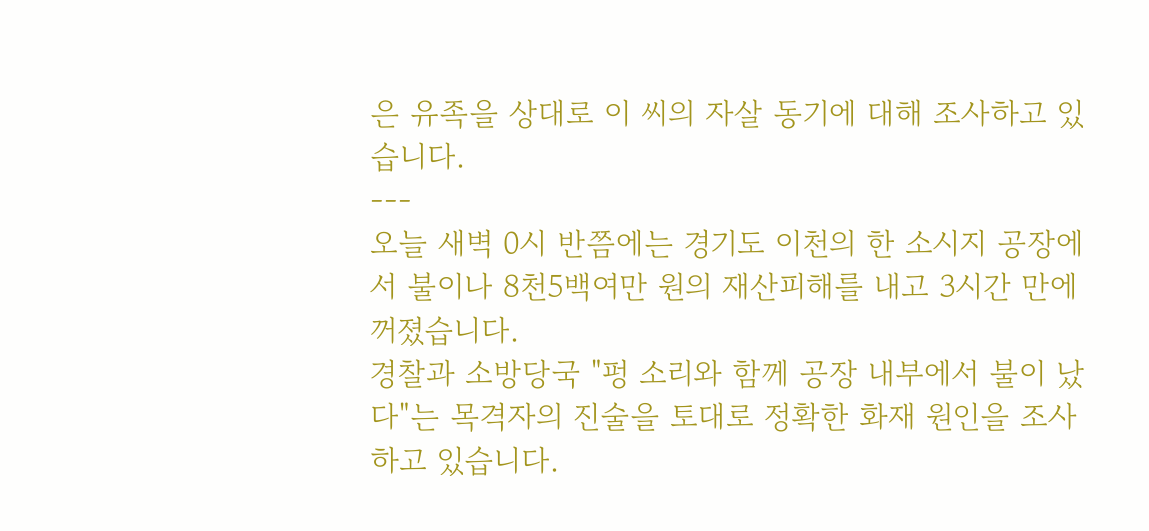은 유족을 상대로 이 씨의 자살 동기에 대해 조사하고 있습니다.
---
오늘 새벽 0시 반쯤에는 경기도 이천의 한 소시지 공장에서 불이나 8천5백여만 원의 재산피해를 내고 3시간 만에 꺼졌습니다.
경찰과 소방당국 "펑 소리와 함께 공장 내부에서 불이 났다"는 목격자의 진술을 토대로 정확한 화재 원인을 조사하고 있습니다.